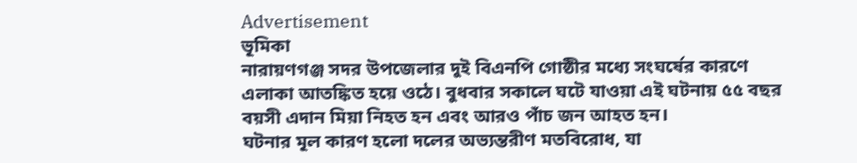Advertisement
ভূমিকা
নারায়ণগঞ্জ সদর উপজেলার দুই বিএনপি গোষ্ঠীর মধ্যে সংঘর্ষের কারণে এলাকা আতঙ্কিত হয়ে ওঠে। বুধবার সকালে ঘটে যাওয়া এই ঘটনায় ৫৫ বছর বয়সী এদান মিয়া নিহত হন এবং আরও পাঁচ জন আহত হন।
ঘটনার মূল কারণ হলো দলের অভ্যন্তরীণ মতবিরোধ, যা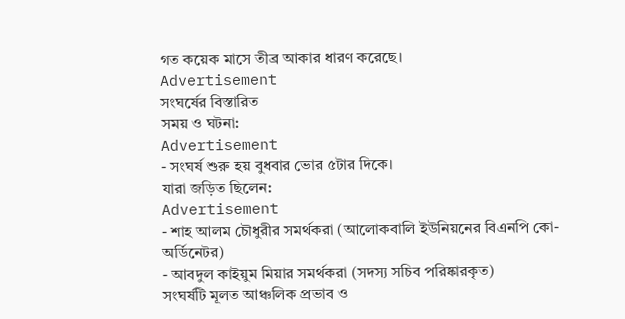গত কয়েক মাসে তীব্র আকার ধারণ করেছে।
Advertisement
সংঘর্ষের বিস্তারিত
সময় ও ঘটনা:
Advertisement
- সংঘর্ষ শুরু হয় বুধবার ভোর ৫টার দিকে।
যারা জড়িত ছিলেন:
Advertisement
- শাহ আলম চৌধুরীর সমর্থকরা (আলোকবালি ইউনিয়নের বিএনপি কো-অর্ডিনেটর)
- আবদুল কাইয়ুম মিয়ার সমর্থকরা (সদস্য সচিব পরিষ্কারকৃত)
সংঘর্ষটি মূলত আঞ্চলিক প্রভাব ও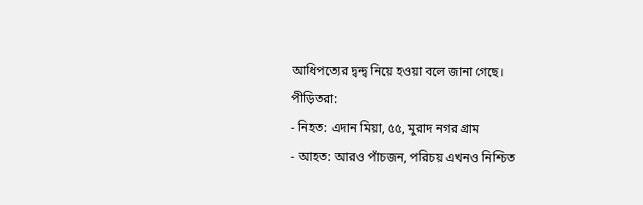আধিপত্যের দ্বন্দ্ব নিয়ে হওয়া বলে জানা গেছে।
পীড়িতরা:
- নিহত: এদান মিয়া, ৫৫, মুরাদ নগর গ্রাম
- আহত: আরও পাঁচজন, পরিচয় এখনও নিশ্চিত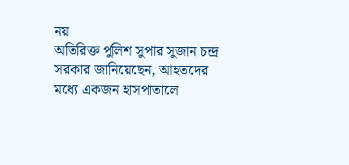নয়
অতিরিক্ত পুলিশ সুপার সুজান চন্দ্র সরকার জানিয়েছেন, আহতদের মধ্যে একজন হাসপাতালে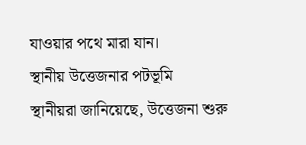যাওয়ার পথে মারা যান।
স্থানীয় উত্তেজনার পটভূমি
স্থানীয়রা জানিয়েছে, উত্তেজনা শুরু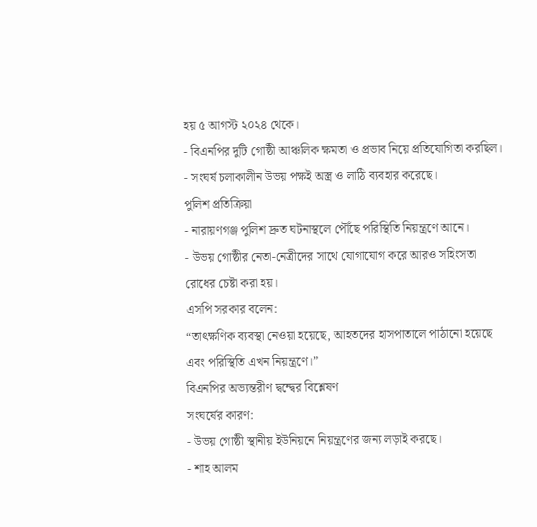হয় ৫ আগস্ট ২০২৪ থেকে।
- বিএনপির দুটি গোষ্ঠী আঞ্চলিক ক্ষমতা ও প্রভাব নিয়ে প্রতিযোগিতা করছিল।
- সংঘর্ষ চলাকালীন উভয় পক্ষই অস্ত্র ও লাঠি ব্যবহার করেছে।
পুলিশ প্রতিক্রিয়া
- নারায়ণগঞ্জ পুলিশ দ্রুত ঘটনাস্থলে পৌঁছে পরিস্থিতি নিয়ন্ত্রণে আনে।
- উভয় গোষ্ঠীর নেতা-নেত্রীদের সাথে যোগাযোগ করে আরও সহিংসতা রোধের চেষ্টা করা হয়।
এসপি সরকার বলেন:
“তাৎক্ষণিক ব্যবস্থা নেওয়া হয়েছে, আহতদের হাসপাতালে পাঠানো হয়েছে এবং পরিস্থিতি এখন নিয়ন্ত্রণে।”
বিএনপির অভ্যন্তরীণ দ্বন্দ্বের বিশ্লেষণ
সংঘর্ষের কারণ:
- উভয় গোষ্ঠী স্থানীয় ইউনিয়নে নিয়ন্ত্রণের জন্য লড়াই করছে।
- শাহ আলম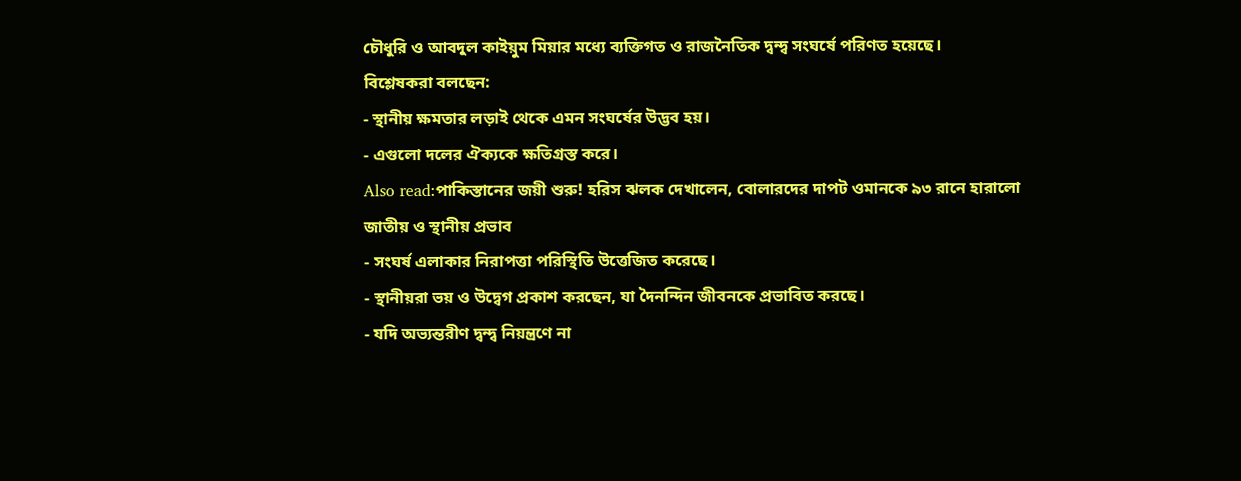চৌধুরি ও আবদুল কাইয়ুম মিয়ার মধ্যে ব্যক্তিগত ও রাজনৈতিক দ্বন্দ্ব সংঘর্ষে পরিণত হয়েছে।
বিশ্লেষকরা বলছেন:
- স্থানীয় ক্ষমতার লড়াই থেকে এমন সংঘর্ষের উদ্ভব হয়।
- এগুলো দলের ঐক্যকে ক্ষতিগ্রস্ত করে।
Also read:পাকিস্তানের জয়ী শুরু! হরিস ঝলক দেখালেন, বোলারদের দাপট ওমানকে ৯৩ রানে হারালো
জাতীয় ও স্থানীয় প্রভাব
- সংঘর্ষ এলাকার নিরাপত্তা পরিস্থিতি উত্তেজিত করেছে।
- স্থানীয়রা ভয় ও উদ্বেগ প্রকাশ করছেন, যা দৈনন্দিন জীবনকে প্রভাবিত করছে।
- যদি অভ্যন্তরীণ দ্বন্দ্ব নিয়ন্ত্রণে না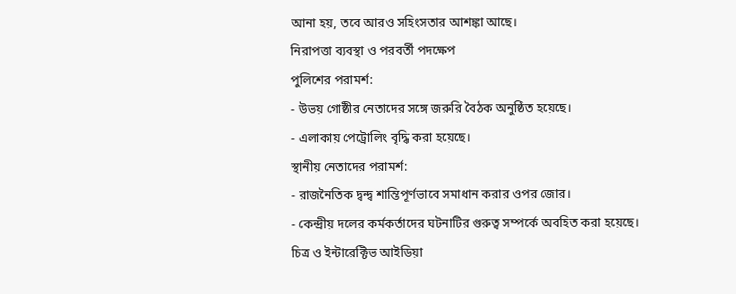আনা হয়, তবে আরও সহিংসতার আশঙ্কা আছে।
নিরাপত্তা ব্যবস্থা ও পরবর্তী পদক্ষেপ
পুলিশের পরামর্শ:
- উভয় গোষ্ঠীর নেতাদের সঙ্গে জরুরি বৈঠক অনুষ্ঠিত হয়েছে।
- এলাকায় পেট্রোলিং বৃদ্ধি করা হয়েছে।
স্থানীয় নেতাদের পরামর্শ:
- রাজনৈতিক দ্বন্দ্ব শান্তিপূর্ণভাবে সমাধান করার ওপর জোর।
- কেন্দ্রীয় দলের কর্মকর্তাদের ঘটনাটির গুরুত্ব সম্পর্কে অবহিত করা হয়েছে।
চিত্র ও ইন্টারেক্টিভ আইডিয়া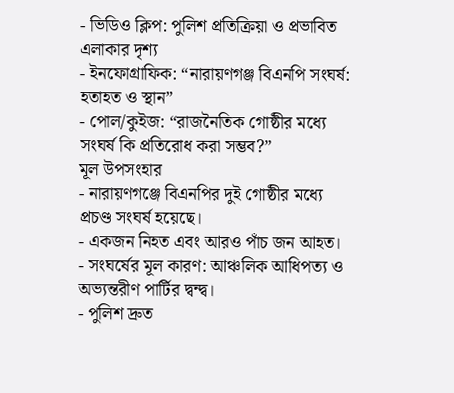- ভিডিও ক্লিপ: পুলিশ প্রতিক্রিয়া ও প্রভাবিত এলাকার দৃশ্য
- ইনফোগ্রাফিক: “নারায়ণগঞ্জ বিএনপি সংঘর্ষ: হতাহত ও স্থান”
- পোল/কুইজ: “রাজনৈতিক গোষ্ঠীর মধ্যে সংঘর্ষ কি প্রতিরোধ করা সম্ভব?”
মূল উপসংহার
- নারায়ণগঞ্জে বিএনপির দুই গোষ্ঠীর মধ্যে প্রচণ্ড সংঘর্ষ হয়েছে।
- একজন নিহত এবং আরও পাঁচ জন আহত।
- সংঘর্ষের মূল কারণ: আঞ্চলিক আধিপত্য ও অভ্যন্তরীণ পার্টির দ্বন্দ্ব।
- পুলিশ দ্রুত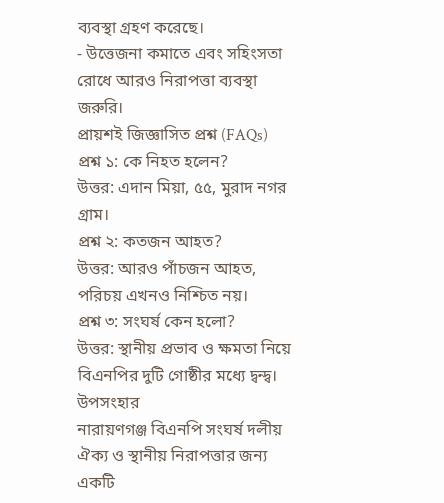ব্যবস্থা গ্রহণ করেছে।
- উত্তেজনা কমাতে এবং সহিংসতা রোধে আরও নিরাপত্তা ব্যবস্থা জরুরি।
প্রায়শই জিজ্ঞাসিত প্রশ্ন (FAQs)
প্রশ্ন ১: কে নিহত হলেন?
উত্তর: এদান মিয়া, ৫৫, মুরাদ নগর গ্রাম।
প্রশ্ন ২: কতজন আহত?
উত্তর: আরও পাঁচজন আহত, পরিচয় এখনও নিশ্চিত নয়।
প্রশ্ন ৩: সংঘর্ষ কেন হলো?
উত্তর: স্থানীয় প্রভাব ও ক্ষমতা নিয়ে বিএনপির দুটি গোষ্ঠীর মধ্যে দ্বন্দ্ব।
উপসংহার
নারায়ণগঞ্জ বিএনপি সংঘর্ষ দলীয় ঐক্য ও স্থানীয় নিরাপত্তার জন্য একটি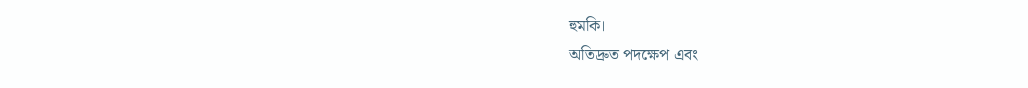হুমকি।
অতিদ্রুত পদক্ষেপ এবং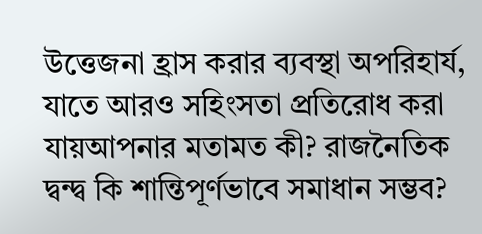উত্তেজনা হ্রাস করার ব্যবস্থা অপরিহার্য, যাতে আরও সহিংসতা প্রতিরোধ করা যায়আপনার মতামত কী? রাজনৈতিক দ্বন্দ্ব কি শান্তিপূর্ণভাবে সমাধান সম্ভব?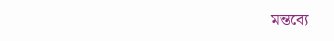মন্তব্যে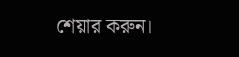শেয়ার করুন।